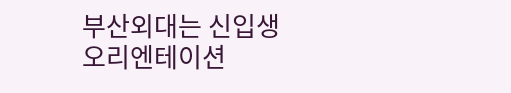부산외대는 신입생 오리엔테이션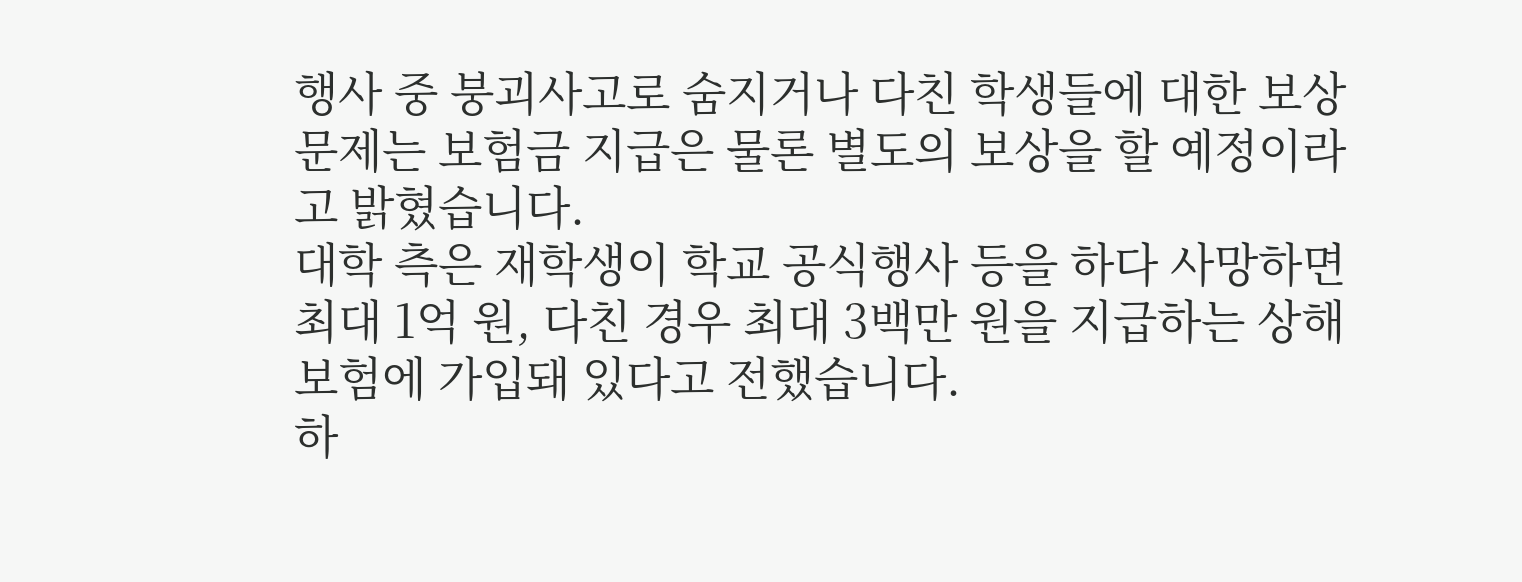행사 중 붕괴사고로 숨지거나 다친 학생들에 대한 보상문제는 보험금 지급은 물론 별도의 보상을 할 예정이라고 밝혔습니다.
대학 측은 재학생이 학교 공식행사 등을 하다 사망하면 최대 1억 원, 다친 경우 최대 3백만 원을 지급하는 상해보험에 가입돼 있다고 전했습니다.
하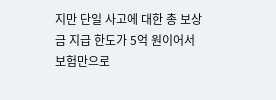지만 단일 사고에 대한 총 보상금 지급 한도가 5억 원이어서 보험만으로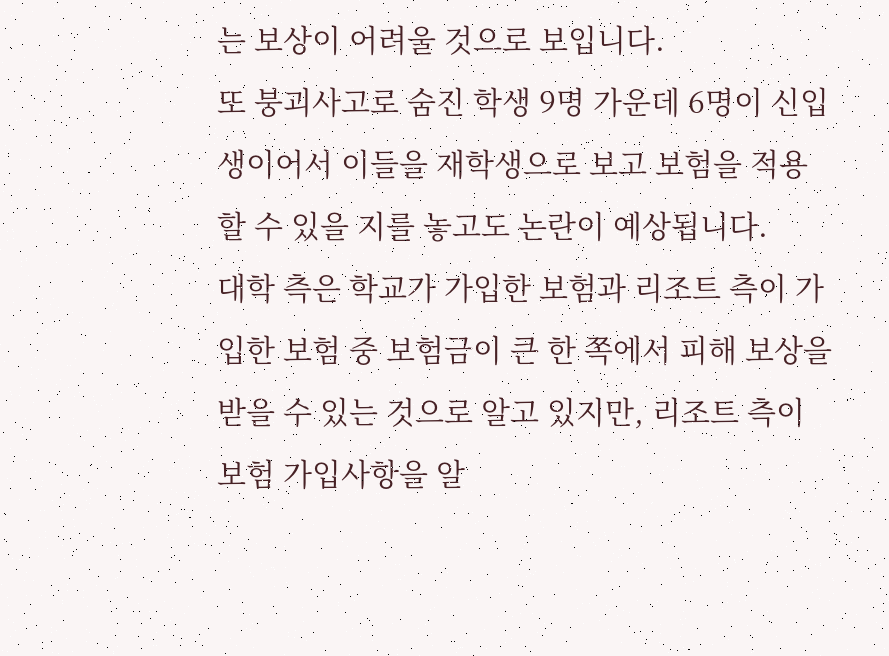는 보상이 어려울 것으로 보입니다.
또 붕괴사고로 숨진 학생 9명 가운데 6명이 신입생이어서 이들을 재학생으로 보고 보험을 적용할 수 있을 지를 놓고도 논란이 예상됩니다.
대학 측은 학교가 가입한 보험과 리조트 측이 가입한 보험 중 보험금이 큰 한 쪽에서 피해 보상을 받을 수 있는 것으로 알고 있지만, 리조트 측이 보험 가입사항을 알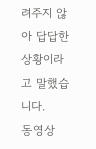려주지 않아 답답한 상황이라고 말했습니다.
동영상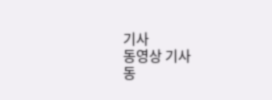기사
동영상 기사
동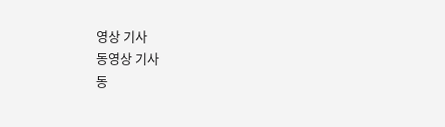영상 기사
동영상 기사
동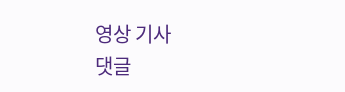영상 기사
댓글